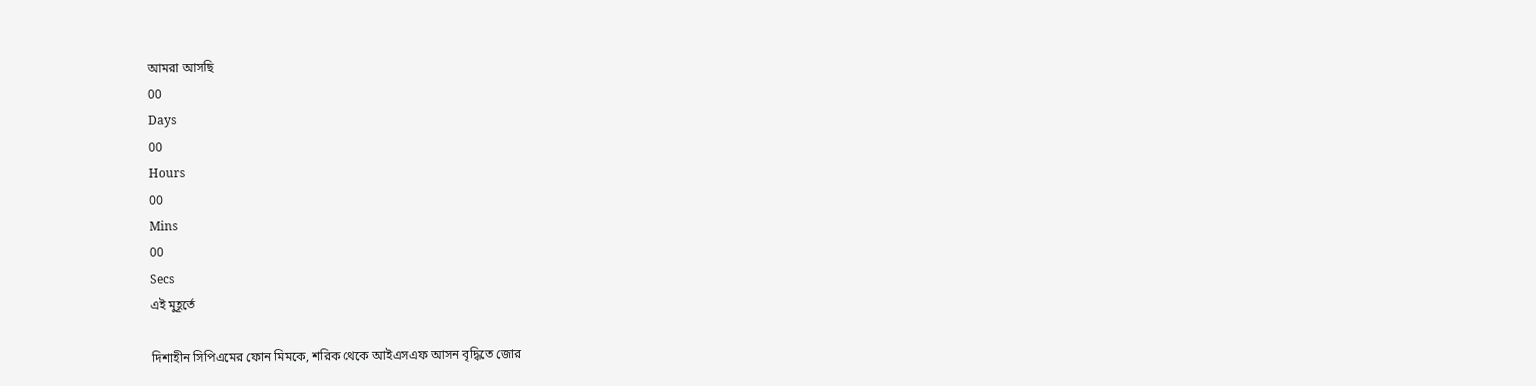আমরা আসছি
00
Days
00
Hours
00
Mins
00
Secs
এই মুহূর্তে

দিশাহীন সিপিএমের ফোন মিমকে, শরিক থেকে আইএসএফ আসন বৃদ্ধিতে জোর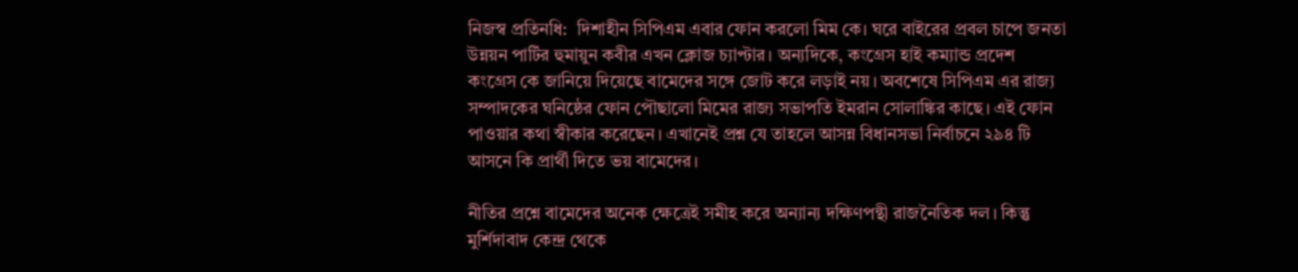নিজস্ব প্রতিনধি:  দিশাহীন সিপিএম এবার ফোন করলো মিম কে। ঘরে বাইরের প্রবল চাপে জনতা উন্নয়ন পার্টির হুমায়ুন কবীর এখন ক্লোজ চ্যাপ্টার। অন্যদিকে, কংগ্রেস হাই কম্যান্ড প্রদেশ কংগ্রেস কে জানিয়ে দিয়েছে বামেদের সঙ্গে জোট করে লড়াই নয়। অবশেষে সিপিএম এর রাজ্য সম্পাদকের ঘনিষ্ঠের ফোন পৌছালো মিমের রাজ্য সভাপতি ইমরান সোলাঙ্কির কাছে। এই ফোন পাওয়ার কথা স্বীকার করেছেন। এখানেই প্রশ্ন যে তাহলে আসন্ন বিধানসভা নির্বাচনে ২৯৪ টি আসনে কি প্রার্থী দিতে ভয় বামেদের।

নীতির প্রশ্নে বামেদের অনেক ক্ষেত্রেই সমীহ করে অন্যান্য দক্ষিণপন্থী রাজনৈতিক দল। কিন্তু মুর্শিদাবাদ কেন্দ্র থেকে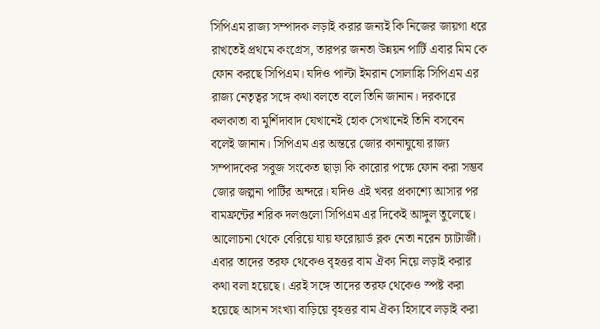সিপিএম রাজ্য সম্পাদক লড়াই করার জন্যই কি নিজের জায়গা ধরে রাখতেই প্রথমে কংগ্রেস, তারপর জনতা উন্নয়ন পার্টি এবার মিম কে ফোন করছে সিপিএম। যদিও পাল্টা ইমরান সোলাঙ্কি সিপিএম এর রাজ্য নেতৃত্বর সঙ্গে কথা বলতে বলে তিনি জানান। দরকারে কলকাতা বা মুর্শিদাবাদ যেখানেই হোক সেখানেই তিনি বসবেন বলেই জানান। সিপিএম এর অন্তরে জোর কানাঘুষো রাজ্য সম্পাদকের সবুজ সংকেত ছাড়া কি কারোর পক্ষে ফোন করা সম্ভব জোর জল্পনা পার্টির অন্দরে। যদিও এই খবর প্রকাশ্যে আসার পর বামফ্রন্টের শরিক দলগুলো সিপিএম এর দিকেই আঙ্গুল তুলেছে। আলোচনা থেকে বেরিয়ে যায় ফরোয়ার্ড ব্লক নেতা নরেন চ্যাটার্জী। এবার তাদের তরফ থেকেও বৃহত্তর বাম ঐক্য নিয়ে লড়াই করার কথা বলা হয়েছে। এরই সঙ্গে তাদের তরফ থেকেও স্পষ্ট করা হয়েছে আসন সংখ্যা বাড়িয়ে বৃহত্তর বাম ঐক্য হিসাবে লড়াই করা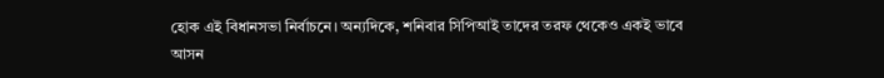হোক এই বিধানসভা নির্বাচনে। অন্যদিকে, শনিবার সিপিআই তাদের তরফ থেকেও একই ভাবে আসন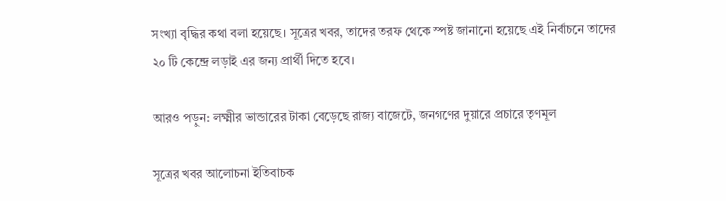সংখ্যা বৃদ্ধির কথা বলা হয়েছে। সূত্রের খবর, তাদের তরফ থেকে স্পষ্ট জানানো হয়েছে এই নির্বাচনে তাদের ২০ টি কেন্দ্রে লড়াই এর জন্য প্রার্থী দিতে হবে।

আরও পড়ুন: লক্ষ্মীর ভান্ডারের টাকা বেড়েছে রাজ্য বাজেটে, জনগণের দুয়ারে প্রচারে তৃণমূল

সূত্রের খবর আলোচনা ইতিবাচক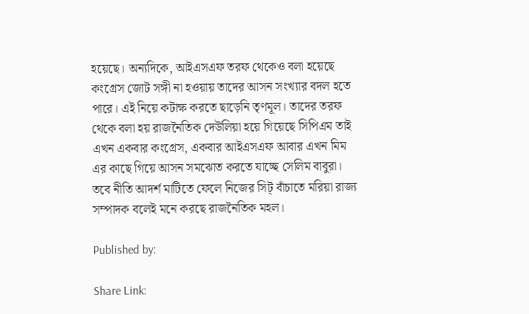হয়েছে। অন্যদিকে, আইএসএফ তরফ থেকেও বলা হয়েছে কংগ্রেস জোট সঙ্গী না হওয়ায় তাদের আসন সংখ্যার বদল হতে পারে। এই নিয়ে কটাক্ষ করতে ছাড়েনি তৃণমূল। তাদের তরফ থেকে বলা হয় রাজনৈতিক দেউলিয়া হয়ে গিয়েছে সিপিএম তাই এখন একবার কংগ্রেস, একবার আইএসএফ আবার এখন মিম এর কাছে গিয়ে আসন সমঝোত করতে যাচ্ছে সেলিম বাবুরা। তবে নীতি আদর্শ মাটিতে ফেলে নিজের সিট্ বাঁচাতে মরিয়া রাজ্য সম্পাদক বলেই মনে করছে রাজনৈতিক মহল।

Published by:

Share Link: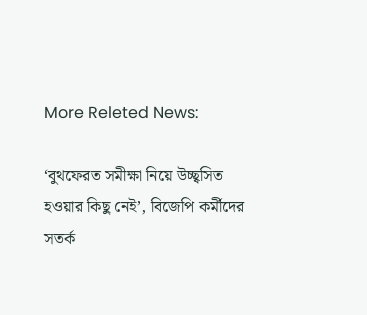More Releted News:

‘বুথফেরত সমীক্ষা নিয়ে উচ্ছ্বসিত হওয়ার কিছু নেই’, বিজেপি কর্মীদের সতর্ক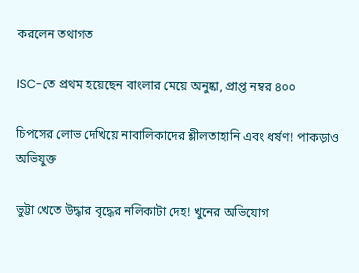করলেন তথাগত

ISC-তে প্রথম হয়েছেন বাংলার মেয়ে অনুষ্কা, প্রাপ্ত নম্বর ৪০০

চিপসের লোভ দেখিয়ে নাবালিকাদের শ্লীলতাহানি এবং ধর্ষণ! পাকড়াও অভিযুক্ত

ভুট্টা খেতে উদ্ধার বৃদ্ধের নলিকাটা দেহ! খুনের অভিযোগ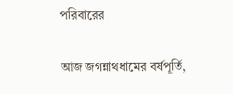পরিবারের

আজ জগন্নাথধামের বর্ষপূর্তি,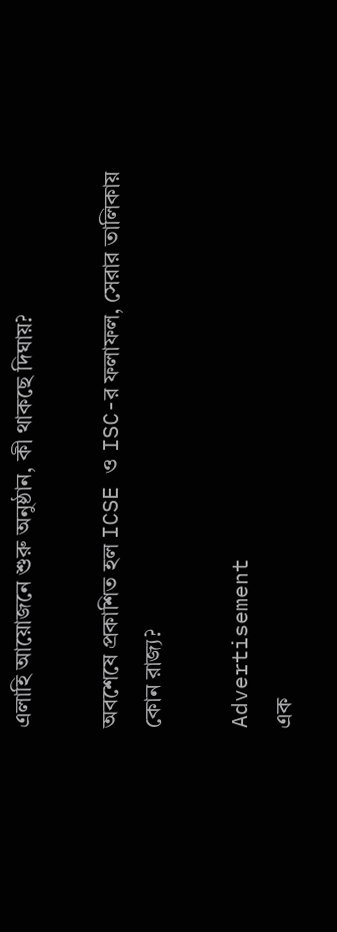এলাহি আয়োজনে শুরু অনুষ্ঠান, কী থাকছে দিঘায়?

অবশেষে প্রকাশিত হল ICSE ও ISC-র ফলাফল, সেরার তালিকায় কোন রাজ্য?

Advertisement
এক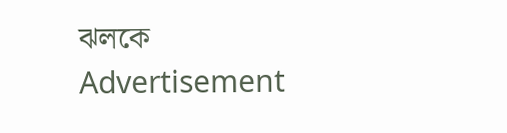ঝলকে
Advertisement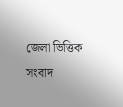জেলা ভিত্তিক সংবাদ